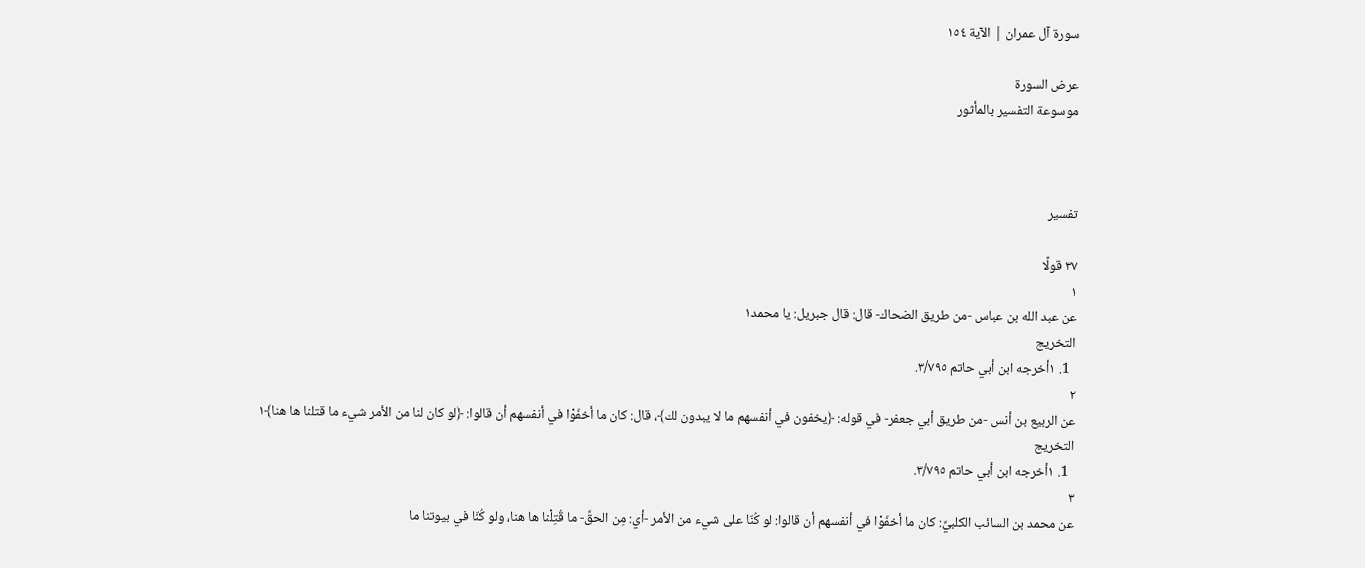سورة آل عمران | الآية ١٥٤

عرض السورة
موسوعة التفسير بالمأثور



تفسير

٣٧ قولًا
١
عن عبد الله بن عباس -من طريق الضحاك- قال: قال جبريل: يا محمد١
التخريج
  1. ١أخرجه ابن أبي حاتم ٣/٧٩٥.
٢
عن الربيع بن أنس -من طريق أبي جعفر- في قوله: ﴿يخفون في أنفسهم ما لا يبدون لك﴾، قال: كان ما أخفَوْا في أنفسهم أن قالوا: ﴿لو كان لنا من الأمر شيء ما قتلنا ها هنا﴾١
التخريج
  1. ١أخرجه ابن أبي حاتم ٣/٧٩٥.
٣
عن محمد بن السائب الكلبيِّ: كان ما أخفَوْا في أنفسهم أن قالوا: لو كُنّا على شيء من الأمر -أي: مِن الحقِّ- ما قُتِلْنا ها هنا، ولو كُنّا في بيوتنا ما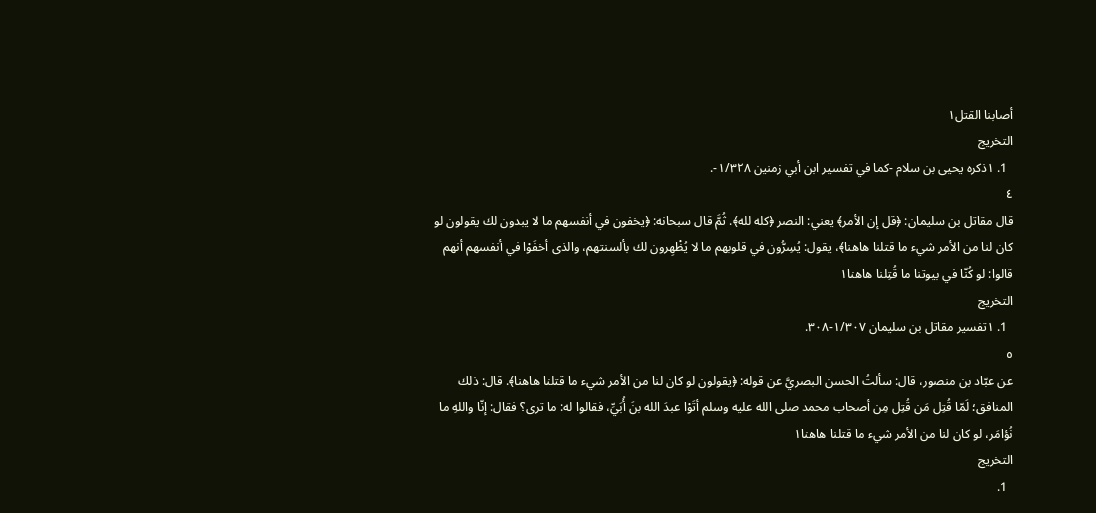أصابنا القتل١
التخريج
  1. ١ذكره يحيى بن سلام -كما في تفسير ابن أبي زمنين ١/٣٢٨-.
٤
قال مقاتل بن سليمان: ﴿قل إن الأمر﴾ يعني: النصر ﴿كله لله﴾. ثُمَّ قال سبحانه: ﴿يخفون في أنفسهم ما لا يبدون لك يقولون لو كان لنا من الأمر شيء ما قتلنا هاهنا﴾، يقول: يُسِرُّون في قلوبهم ما لا يُظْهِرون لك بألسنتهم، والذى أخفَوْا في أنفسهم أنهم قالوا: لو كُنّا في بيوتنا ما قُتِلنا هاهنا١
التخريج
  1. ١تفسير مقاتل بن سليمان ١/٣٠٧-٣٠٨.
٥
عن عبّاد بن منصور، قال: سألتُ الحسن البصريَّ عن قوله: ﴿يقولون لو كان لنا من الأمر شيء ما قتلنا هاهنا﴾. قال: ذلك المنافق؛ لَمّا قُتِل مَن قُتِل مِن أصحاب محمد صلى الله عليه وسلم أتَوْا عبدَ الله بنَ أُبَيِّ، فقالوا له: ما ترى؟ فقال: إنّا واللهِ ما نُؤامَر، لو كان لنا من الأمر شيء ما قتلنا هاهنا١
التخريج
  1.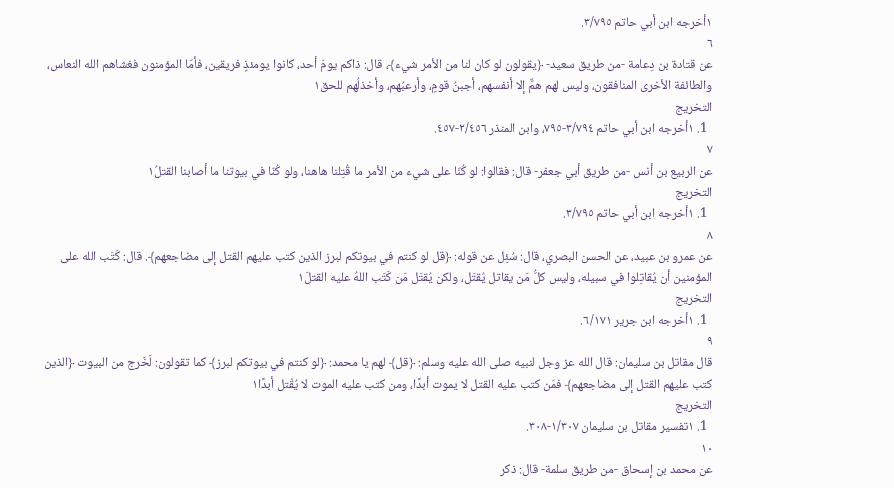١أخرجه ابن أبي حاتم ٣/٧٩٥.
٦
عن قتادة بن دِعامة -من طريق سعيد- ﴿يقولون لو كان لنا من الأمر شيء﴾، قال: ذاكم يومَ أحد، كانوا يومئذٍ فريقين، فأمّا المؤمنون فغشاهم الله النعاس، والطائفة الأخرى المنافقون، وليس لهم همٌّ إلا أنفسهم، أجبنُ قومٍ، وأرعبُهم، وأخذلُهم للحق١
التخريج
  1. ١أخرجه ابن أبي حاتم ٣/٧٩٤-٧٩٥، وابن المنذر ٢/٤٥٦-٤٥٧.
٧
عن الربيع بن أنس -من طريق أبي جعفر- قال: فقالوا: لو كُنّا على شيء من الأمر ما قُتِلنا هاهنا، ولو كُنّا في بيوتنا ما أصابنا القتلُ١
التخريج
  1. ١أخرجه ابن أبي حاتم ٣/٧٩٥.
٨
عن عمرو بن عبيد، عن الحسن البصري، قال: سُئِل عن قوله: ﴿قل لو كنتم في بيوتكم لبرز الذين كتب عليهم القتل إلى مضاجعهم﴾. قال: كَتَب الله على المؤمنين أن يُقاتِلوا في سبيله، وليس كلُّ مَن يقاتل يُقتَل، ولكن يُقتَل مَن كَتَب اللهُ عليه القتلَ١
التخريج
  1. ١أخرجه ابن جرير ٦/١٧١.
٩
قال مقاتل بن سليمان: قال الله عز وجل لنبيه صلى الله عليه وسلم: ﴿قل﴾ لهم يا محمد: ﴿لو كنتم في بيوتكم لبرز﴾ كما تقولون: لَخَرج من البيوت ﴿الذين كتب عليهم القتل إلى مضاجعهم﴾ فمَن كتب عليه القتل لا يموت أبدًا، ومن كتب عليه الموت لا يُقْتل أبدًا١
التخريج
  1. ١تفسير مقاتل بن سليمان ١/٣٠٧-٣٠٨.
١٠
عن محمد بن إسحاق -من طريق سلمة- قال: ذكر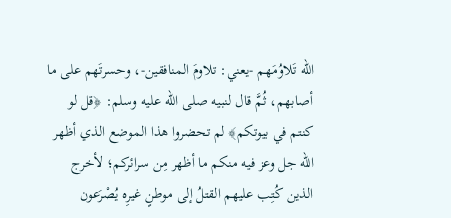الله تَلاوُمَهم -يعني: تلاومَ المنافقين-، وحسرتَهم على ما أصابهم، ثُمَّ قال لنبيه صلى الله عليه وسلم: ﴿قل لو كنتم في بيوتكم﴾ لم تحضروا هذا الموضع الذي أظهر الله جل وعز فيه منكم ما أظهر مِن سرائركم؛ لأخرج الذين كُتِب عليهم القتلُ إلى موطنٍ غيرِه يُصْرَعون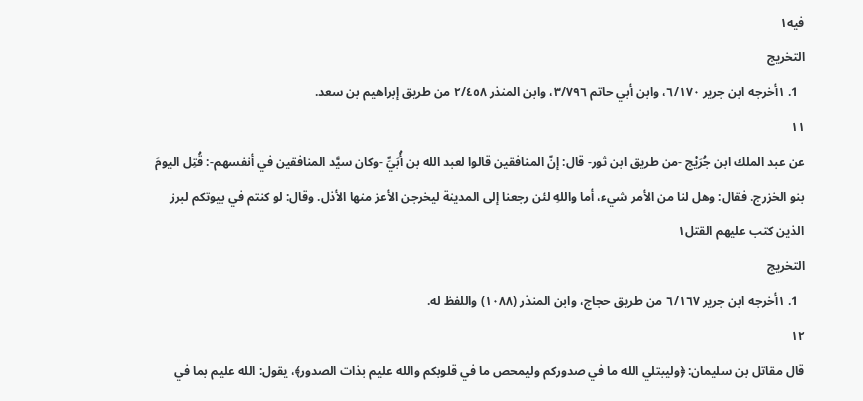فيه١
التخريج
  1. ١أخرجه ابن جرير ٦/١٧٠، وابن أبي حاتم ٣/٧٩٦، وابن المنذر ٢/٤٥٨ من طريق إبراهيم بن سعد.
١١
عن عبد الملك ابن جُرَيْج -من طريق ابن ثور- قال: إنّ المنافقين قالوا لعبد الله بن أُبَيِّ -وكان سيَّد المنافقين في أنفسهم-: قُتِل اليومَ بنو الخزرج. فقال: وهل لنا من الأمر شيء، أما واللهِ لئن رجعنا إلى المدينة ليخرجن الأعز منها الأذل. وقال: لو كنتم في بيوتكم لبرز الذين كتب عليهم القتل١
التخريج
  1. ١أخرجه ابن جرير ٦/١٦٧ من طريق حجاج، وابن المنذر (١٠٨٨) واللفظ له.
١٢
قال مقاتل بن سليمان: ﴿وليبتلي الله ما في صدوركم وليمحص ما في قلوبكم والله عليم بذات الصدور﴾، يقول: الله عليم بما في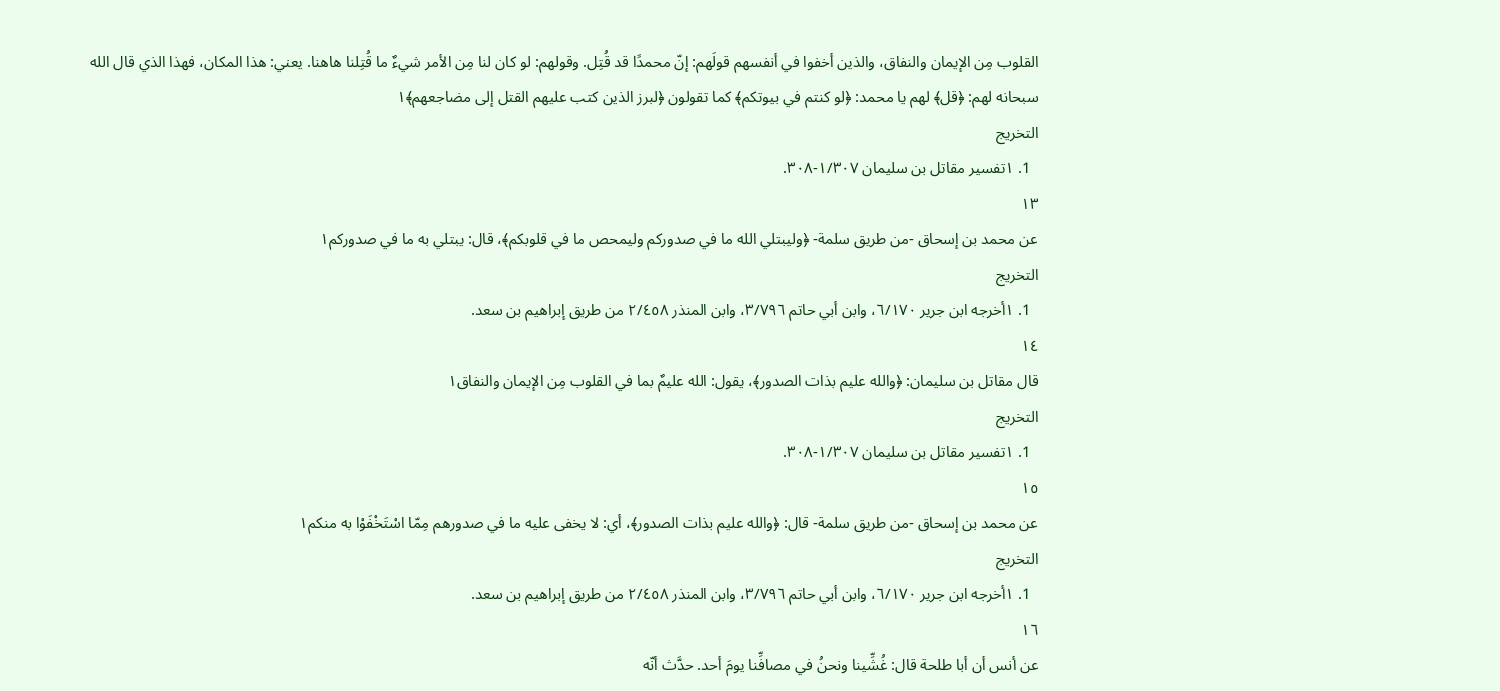القلوب مِن الإيمان والنفاق، والذين أخفوا في أنفسهم قولَهم: إنّ محمدًا قد قُتِل. وقولهم: لو كان لنا مِن الأمر شيءٌ ما قُتِلنا هاهنا. يعني: هذا المكان، فهذا الذي قال الله سبحانه لهم: ﴿قل﴾ لهم يا محمد: ﴿لو كنتم في بيوتكم﴾ كما تقولون ﴿لبرز الذين كتب عليهم القتل إلى مضاجعهم﴾١
التخريج
  1. ١تفسير مقاتل بن سليمان ١/٣٠٧-٣٠٨.
١٣
عن محمد بن إسحاق -من طريق سلمة- ﴿وليبتلي الله ما في صدوركم وليمحص ما في قلوبكم﴾، قال: يبتلي به ما في صدوركم١
التخريج
  1. ١أخرجه ابن جرير ٦/١٧٠، وابن أبي حاتم ٣/٧٩٦، وابن المنذر ٢/٤٥٨ من طريق إبراهيم بن سعد.
١٤
قال مقاتل بن سليمان: ﴿والله عليم بذات الصدور﴾، يقول: الله عليمٌ بما في القلوب مِن الإيمان والنفاق١
التخريج
  1. ١تفسير مقاتل بن سليمان ١/٣٠٧-٣٠٨.
١٥
عن محمد بن إسحاق -من طريق سلمة- قال: ﴿والله عليم بذات الصدور﴾، أي: لا يخفى عليه ما في صدورهم مِمّا اسْتَخْفَوْا به منكم١
التخريج
  1. ١أخرجه ابن جرير ٦/١٧٠، وابن أبي حاتم ٣/٧٩٦، وابن المنذر ٢/٤٥٨ من طريق إبراهيم بن سعد.
١٦
عن أنس أن أبا طلحة قال: غُشِّينا ونحنُ في مصافِّنا يومَ أحد. حدَّث أنّه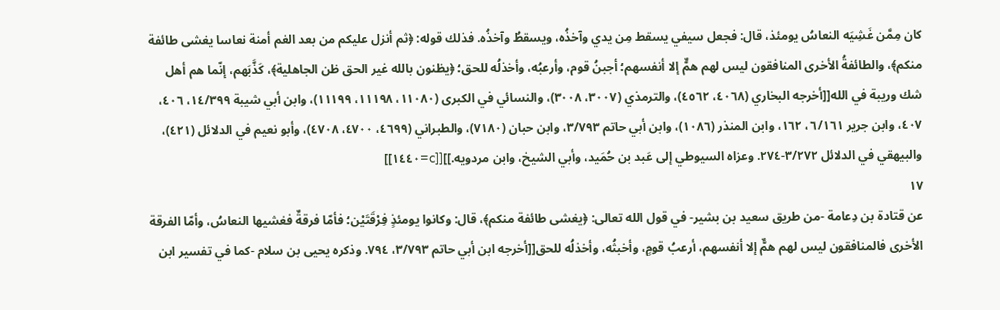كان مِمَّن غَشِيَه النعاسُ يومئذ، قال: فجعل سيفي يسقط مِن يدي وآخذُه، ويسقطُ وآخذُه. فذلك قوله: ﴿ثم أنزل عليكم من بعد الغم أمنة نعاسا يغشى طائفة منكم﴾، والطائفةُ الأخرى المنافقون ليس لهم همٌّ إلا أنفسهم؛ أجبنُ قوم، وأرعبُه، وأخذلُه للحق؛ ﴿يظنون بالله غير الحق ظن الجاهلية﴾، كَذَّبَهم، إنّما هم أهل شك وريبة في الله[[أخرجه البخاري (٤٠٦٨، ٤٥٦٢)، والترمذي (٣٠٠٧، ٣٠٠٨)، والنسائي في الكبرى (١١٠٨٠، ١١١٩٨، ١١١٩٩)، وابن أبي شيبة ١٤/٣٩٩، ٤٠٦، ٤٠٧، وابن جرير ٦/١٦١، ١٦٢، وابن المنذر (١٠٨٦)، وابن أبي حاتم ٣/٧٩٣، وابن حبان (٧١٨٠)، والطبراني (٤٦٩٩، ٤٧٠٠، ٤٧٠٨)، وأبو نعيم في الدلائل (٤٢١)، والبيهقي في الدلائل ٣/٢٧٢-٢٧٤. وعزاه السيوطي إلى عَبد بن حُمَيد، وأبي الشيخ، وابن مردويه.]][[c=١٤٤٠]]
١٧
عن قتادة بن دِعامة -من طريق سعيد بن بشير- في قول الله تعالى: ﴿يغشى طائفة منكم﴾، قال: وكانوا يومئذٍ فِرْقَتَيْن؛ فأمّا فرقةٌ فغشيها النعاسُ، وأمّا الفرقة الأخرى فالمنافقون ليس لهم همٌّ إلا أنفسهم، أرعبُ قومٍ، وأخبثُه، وأخذلُه للحق[[أخرجه ابن أبي حاتم ٣/٧٩٣، ٧٩٤. وذكره يحيى بن سلام -كما في تفسير ابن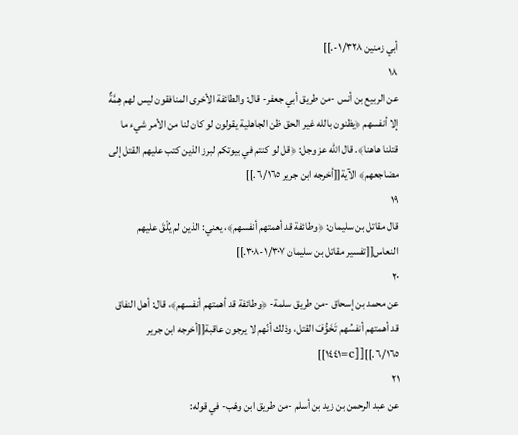أبي زمنين ١/٣٢٨-.]]
١٨
عن الربيع بن أنس -من طريق أبي جعفر- قال: والطائفة الأخرى المنافقون ليس لهم هِمَّةٌ إلا أنفسهم ﴿يظنون بالله غير الحق ظن الجاهلية يقولون لو كان لنا من الأمر شيء ما قتلنا هاهنا﴾. قال الله عز وجل: ﴿قل لو كنتم في بيوتكم لبرز الذين كتب عليهم القتل إلى مضاجعهم﴾ الآية[[أخرجه ابن جرير ٦/١٦٥.]]
١٩
قال مقاتل بن سليمان: ﴿وطائفة قد أهمتهم أنفسهم﴾، يعني: الذين لم يُلْقَ عليهم النعاس[[تفسير مقاتل بن سليمان ١/٣٠٧-٣٠٨.]]
٢٠
عن محمد بن إسحاق -من طريق سلمة- ﴿وطائفة قد أهمتهم أنفسهم﴾، قال: أهل النفاق قد أهمتهم أنفسُهم تَخَوُّفَ القتل، وذلك أنّهم لا يرجون عاقبة[[أخرجه ابن جرير ٦/١٦٥.]][[c=١٤٤١]]
٢١
عن عبد الرحمن بن زيد بن أسلم -من طريق ابن وهْب- في قوله: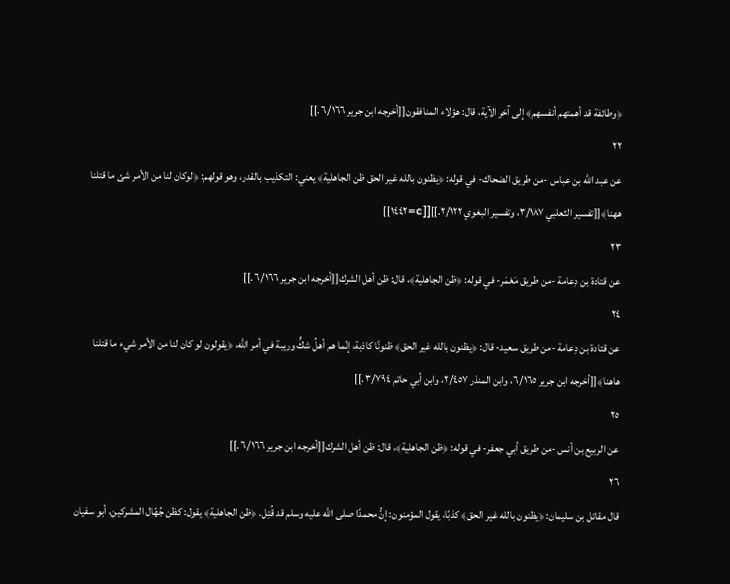﴿وطائفة قد أهمتهم أنفسهم﴾ إلى آخر الآية، قال: هؤلاء المنافقون[[أخرجه ابن جرير ٦/١٦٦.]]
٢٢
عن عبد الله بن عباس -من طريق الضحاك- في قوله: ﴿يظنون بالله غير الحق ظن الجاهلية﴾ يعني: التكذيب بالقدر، وهو قولهم: ﴿لوكان لنا من الأمر شئ ما قتلنا ههنا﴾[[تفسير الثعلبي ٣/١٨٧، وتفسير البغوي ٢/١٢٢.]][[c=١٤٤٢]]
٢٣
عن قتادة بن دِعامة -من طريق مَعْمَر- في قوله: ﴿ظن الجاهلية﴾، قال: ظن أهل الشرك[[أخرجه ابن جرير ٦/١٦٦.]]
٢٤
عن قتادة بن دِعامة -من طريق سعيد- قال: ﴿يظنون بالله غير الحق﴾ ظنونًا كاذبة، إنّما هم أهلُ شكٍّ وريبة في أمر الله، ﴿يقولون لو كان لنا من الأمر شيء ما قتلنا هاهنا﴾[[أخرجه ابن جرير ٦/١٦٥، وابن المنذر ٢/٤٥٧، وابن أبي حاتم ٣/٧٩٤.]]
٢٥
عن الربيع بن أنس -من طريق أبي جعفر- في قوله: ﴿ظن الجاهلية﴾، قال: ظن أهل الشرك[[أخرجه ابن جرير ٦/١٦٦.]]
٢٦
قال مقاتل بن سليمان: ﴿يظنون بالله غير الحق﴾ كذبًا، يقول المؤمنون: إنُّ محمدًا صلى الله عليه وسلم قد قُتِل. ﴿ظن الجاهلية﴾ يقول: كظن جُهّال المشركين، أبو سفيان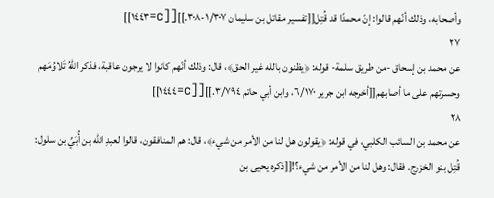وأصحابه، وذلك أنّهم قالوا: إنّ محمدًا قد قُتِل[[تفسير مقاتل بن سليمان ١/٣٠٧-٣٠٨.]][[c=١٤٤٣]]
٢٧
عن محمد بن إسحاق -من طريق سلمة- قوله: ﴿يظنون بالله غير الحق﴾، قال: وذلك أنّهم كانوا لا يرجون عاقبة، فذكر اللهُ تَلاوُمَهم وحسرتهم على ما أصابهم[[أخرجه ابن جرير ٦/١٧٠، وابن أبي حاتم ٣/٧٩٤.]][[c=١٤٤٤]]
٢٨
عن محمد بن السائب الكلبي، في قوله: ﴿يقولون هل لنا من الأمر من شيء﴾، قال: هم المنافقون، قالوا لعبدِ الله بن أُبَيِّ بن سلول: قُتِل بنو الخزرج. فقال: وهل لنا من الأمر من شيء؟![[ذكره يحيى بن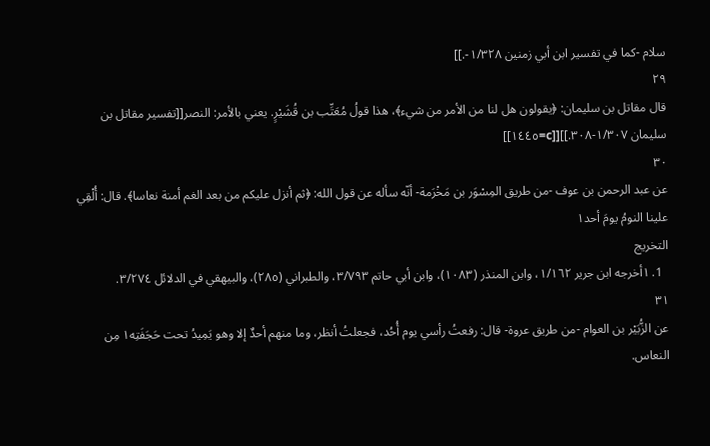سلام -كما في تفسير ابن أبي زمنين ١/٣٢٨-.]]
٢٩
قال مقاتل بن سليمان: ﴿يقولون هل لنا من الأمر من شيء﴾، هذا قولُ مُعَتِّب بن قُشَيْرٍ. يعني بالأمر: النصر[[تفسير مقاتل بن سليمان ١/٣٠٧-٣٠٨.]][[c=١٤٤٥]]
٣٠
عن عبد الرحمن بن عوف -من طريق المِسْوَر بن مَخْرَمة- أنّه سأله عن قول الله: ﴿ثم أنزل عليكم من بعد الغم أمنة نعاسا﴾. قال: أُلْقِي علينا النومُ يومَ أحد١
التخريج
  1. ١أخرجه ابن جرير ١/١٦٢، وابن المنذر (١٠٨٣)، وابن أبي حاتم ٣/٧٩٣، والطبراني (٢٨٥)، والبيهقي في الدلائل ٣/٢٧٤.
٣١
عن الزُّبَيْر بن العوام -من طريق عروة- قال: رفعتُ رأسي يوم أُحُد، فجعلتُ أنظر، وما منهم أحدٌ إلا وهو يَمِيدُ تحت حَجَفَتِه١ مِن النعاس.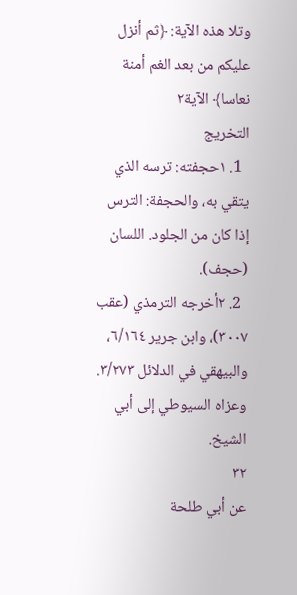وتلا هذه الآية: ﴿ثم أنزل عليكم من بعد الغم أمنة نعاسا﴾ الآية٢
التخريج
  1. ١حجفته: ترسه الذي يتقي به، والحجفة: الترس إذا كان من الجلود. اللسان (حجف).
  2. ٢أخرجه الترمذي (عقب ٣٠٠٧)، وابن جرير ٦/١٦٤، والبيهقي في الدلائل ٣/٢٧٣. وعزاه السيوطي إلى أبي الشيخ.
٣٢
عن أبي طلحة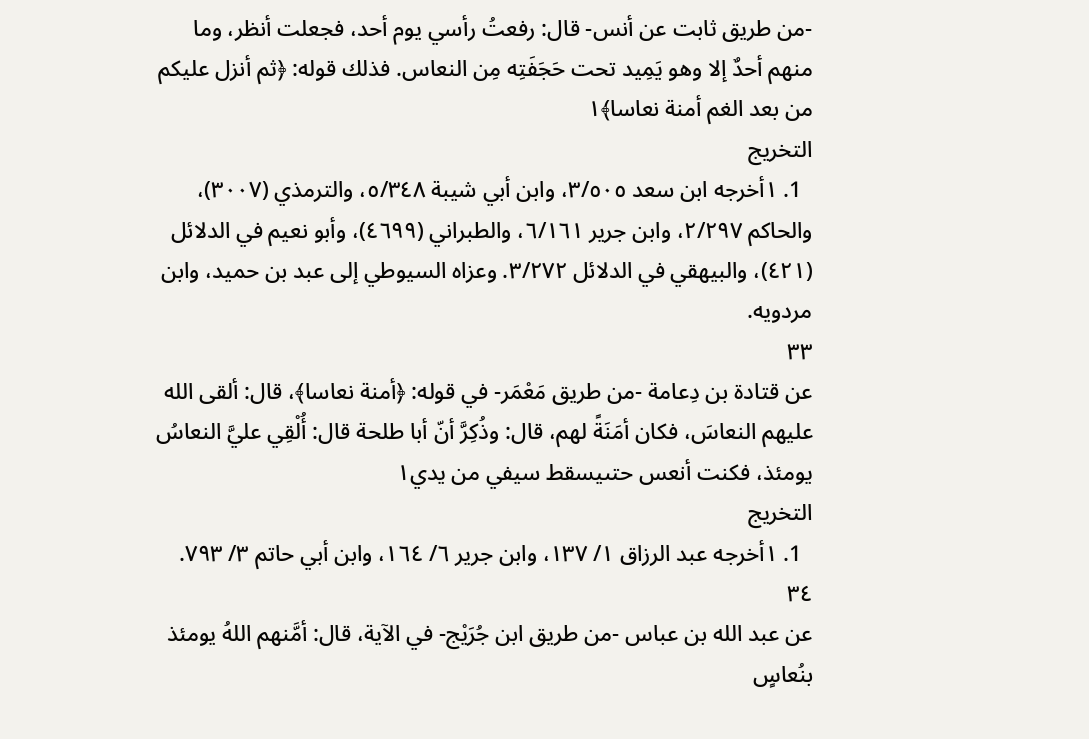-من طريق ثابت عن أنس- قال: رفعتُ رأسي يوم أحد، فجعلت أنظر، وما منهم أحدٌ إلا وهو يَمِيد تحت حَجَفَتِه مِن النعاس. فذلك قوله: ﴿ثم أنزل عليكم من بعد الغم أمنة نعاسا﴾١
التخريج
  1. ١أخرجه ابن سعد ٣/٥٠٥، وابن أبي شيبة ٥/٣٤٨، والترمذي (٣٠٠٧)، والحاكم ٢/٢٩٧، وابن جرير ٦/١٦١، والطبراني (٤٦٩٩)، وأبو نعيم في الدلائل (٤٢١)، والبيهقي في الدلائل ٣/٢٧٢. وعزاه السيوطي إلى عبد بن حميد، وابن مردويه.
٣٣
عن قتادة بن دِعامة -من طريق مَعْمَر- في قوله: ﴿أمنة نعاسا﴾، قال: ألقى الله عليهم النعاسَ، فكان أمَنَةً لهم، قال: وذُكِرَّ أنّ أبا طلحة قال: أُلْقِي عليَّ النعاسُ يومئذ، فكنت أنعس حتىيسقط سيفي من يدي١
التخريج
  1. ١أخرجه عبد الرزاق ١/ ١٣٧، وابن جرير ٦/ ١٦٤، وابن أبي حاتم ٣/ ٧٩٣.
٣٤
عن عبد الله بن عباس -من طريق ابن جُرَيْج- في الآية، قال: أمَّنهم اللهُ يومئذ بنُعاسٍ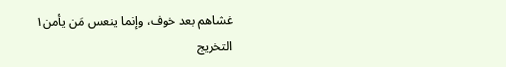غشاهم بعد خوف، وإنما ينعس مَن يأمن١
التخريج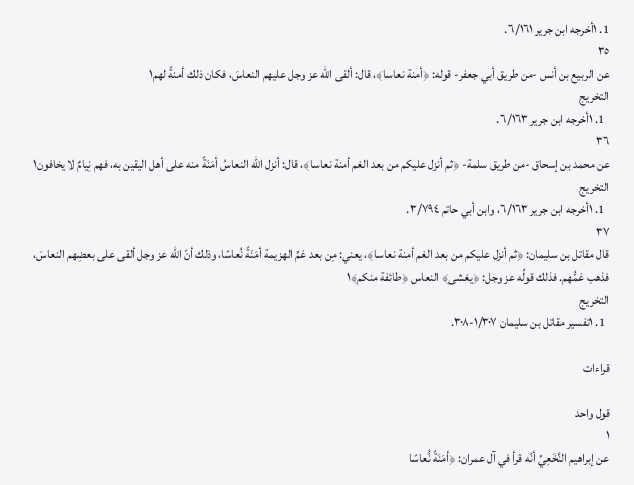1. ١أخرجه ابن جرير ٦/١٦١.
٣٥
عن الربيع بن أنس -من طريق أبي جعفر- قوله: ﴿أمنة نعاسا﴾، قال: ألقى الله عز وجل عليهم النعاسَ، فكان ذلك أمنةً لهم١
التخريج
  1. ١أخرجه ابن جرير ٦/١٦٣.
٣٦
عن محمد بن إسحاق -من طريق سلمة- ﴿ثم أنزل عليكم من بعد الغم أمنة نعاسا﴾، قال: أنزل الله النعاسُ أمَنَةً منه على أهل اليقين به، فهم نِيامٌ لا يخافون١
التخريج
  1. ١أخرجه ابن جرير ٦/١٦٣، وابن أبي حاتم ٣/٧٩٤.
٣٧
قال مقاتل بن سليمان: ﴿ثم أنزل عليكم من بعد الغم أمنة نعاسا﴾، يعني: مِن بعد غمِّ الهزيمة أمَنَةً نُعاسًا، وذلك أنّ الله عز وجل ألقى على بعضِهم النعاسَ، فذهب غمُّهم. فذلك قولُه عز وجل: ﴿يغشى﴾ النعاس ﴿طائفة منكم﴾١
التخريج
  1. ١تفسير مقاتل بن سليمان ١/٣٠٧-٣٠٨.

قراءات

قول واحد
١
عن إبراهيم النَّخَعِيِّ أنّه قرأ في آل عمران: ﴿أمَنَةً نُّعاسًا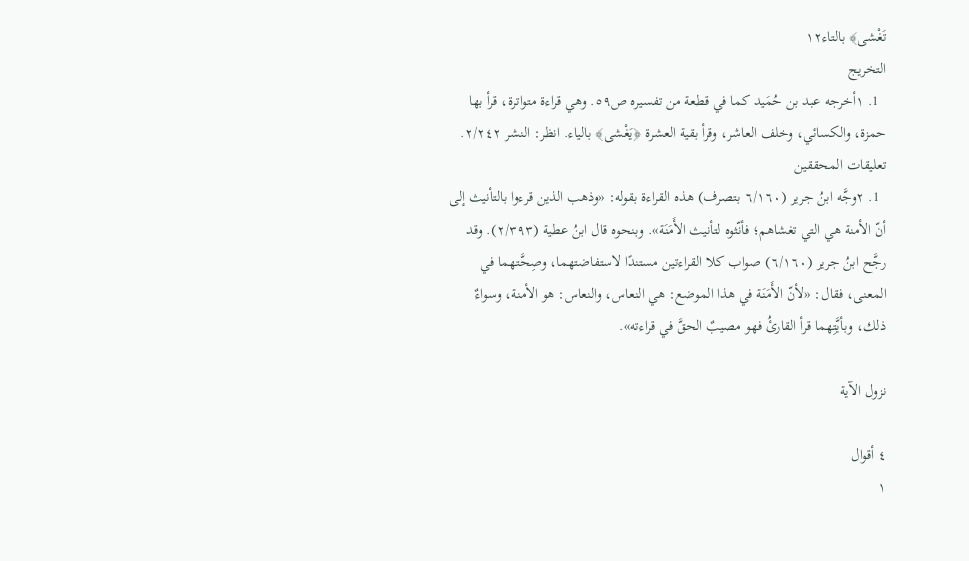تَغْشى﴾ بالتاء١٢
التخريج
  1. ١أخرجه عبد بن حُمَيد كما في قطعة من تفسيره ص٥٩. وهي قراءة متواترة، قرأ بها حمزة، والكسائي، وخلف العاشر، وقرأ بقية العشرة ﴿يَغْشى﴾ بالياء. انظر: النشر ٢/٢٤٢.
تعليقات المحققين
  1. ٢وجَّه ابنُ جرير (٦/١٦٠ بتصرف) هذه القراءة بقوله: «وذهب الذين قرءوا بالتأنيث إلى أنّ الأمنة هي التي تغشاهم؛ فأنّثوه لتأنيث الأَمَنَة». وبنحوه قال ابنُ عطية (٢/٣٩٣). وقد رجَّح ابنُ جرير (٦/١٦٠) صواب كلا القراءتين مستندًا لاستفاضتهما، وصِحَّتهما في المعنى، فقال: «لأنّ الأَمَنَة في هذا الموضع: هي النعاس، والنعاس: هو الأمنة، وسواءٌ ذلك، وبأيَّتِهما قرأ القارئُ فهو مصيبٌ الحقَّ في قراءته».

نزول الآية

٤ أقوال
١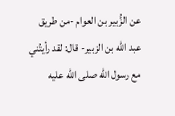عن الزُّبير بن العوام -من طريق عبد الله بن الزبير- قال: لقد رأيتُني مع رسول الله صلى الله عليه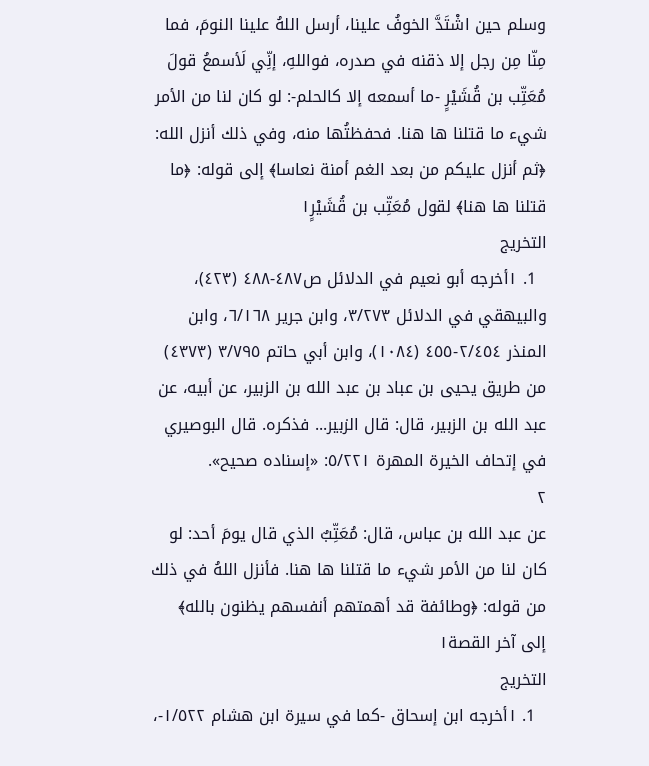وسلم حين اشْتَدَّ الخوفُ علينا، أرسل اللهُ علينا النومَ، فما مِنّا مِن رجل إلا ذقنه في صدره، فواللهِ، إنِّي لَأسمعُ قولَ مُعَتِّب بن قُشَيْرٍ -ما أسمعه إلا كالحلم-: لو كان لنا من الأمر شيء ما قتلنا ها هنا. فحفظتُها منه، وفي ذلك أنزل الله: ﴿ثم أنزل عليكم من بعد الغم أمنة نعاسا﴾ إلى قوله: ﴿ما قتلنا ها هنا﴾ لقول مُعَتِّب بن قُشَيْرٍ١
التخريج
  1. ١أخرجه أبو نعيم في الدلائل ص٤٨٧-٤٨٨ (٤٢٣)، والبيهقي في الدلائل ٣/٢٧٣، وابن جرير ٦/١٦٨، وابن المنذر ٢/٤٥٤-٤٥٥ (١٠٨٤)، وابن أبي حاتم ٣/٧٩٥ (٤٣٧٣) من طريق يحيى بن عباد بن عبد الله بن الزبير، عن أبيه، عن عبد الله بن الزبير، قال: قال الزبير... فذكره. قال البوصيري في إتحاف الخيرة المهرة ٥/٢٢١: «إسناده صحيح».
٢
عن عبد الله بن عباس، قال: مُعَتِّبٌ الذي قال يومَ أحد: لو كان لنا من الأمر شيء ما قتلنا ها هنا. فأنزل اللهُ في ذلك من قوله: ﴿وطائفة قد أهمتهم أنفسهم يظنون بالله﴾ إلى آخر القصة١
التخريج
  1. ١أخرجه ابن إسحاق -كما في سيرة ابن هشام ١/٥٢٢-،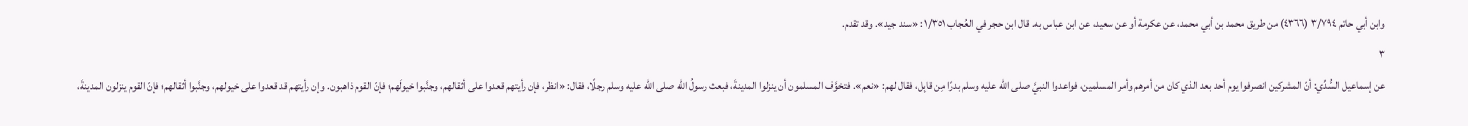وابن أبي حاتم ٣/٧٩٤ (٤٣٦٦) من طريق محمد بن أبي محمد، عن عكرمة أو عن سعيد، عن ابن عباس به. قال ابن حجر في العُجاب ١/٣٥١: «سند جيد». وقد تقدم.
٣
عن إسماعيل السُّدِّي: أنّ المشركين انصرفوا يوم أحد بعد الذي كان من أمرهم وأمر المسلمين، فواعدوا النبيَّ صلى الله عليه وسلم بدرًا مِن قابِل، فقال لهم: «نعم». فتخوَّف المسلمون أن ينزلوا المدينةَ، فبعث رسولُ الله صلى الله عليه وسلم رجلًا، فقال: «انظر، فإن رأيتهم قعدوا على أثقالهم، وجنَّبوا خيولَهم؛ فإنّ القوم ذاهبون. وإن رأيتهم قد قعدوا على خيولهم، وجنَّبوا أثقالهم؛ فإنّ القوم ينزلون المدينةَ،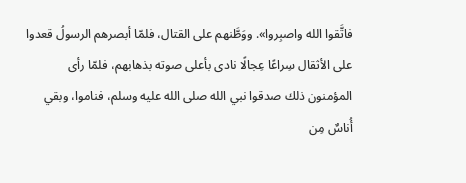فاتَّقوا الله واصبِروا». ووَطَّنهم على القتال، فلمّا أبصرهم الرسولُ قعدوا على الأثقال سِراعًا عِجالًا نادى بأعلى صوته بذهابهم، فلمّا رأى المؤمنون ذلك صدقوا نبي الله صلى الله عليه وسلم، فناموا، وبقي أُناسٌ مِن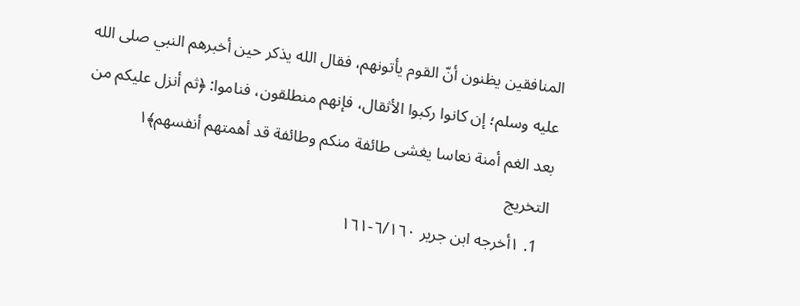المنافقين يظنون أنّ القوم يأتونهم، فقال الله يذكر حين أخبرهم النبي صلى الله عليه وسلم؛ إن كانوا ركبوا الأثقال، فإنهم منطلقون، فناموا: ﴿ثم أنزل عليكم من بعد الغم أمنة نعاسا يغشى طائفة منكم وطائفة قد أهمتهم أنفسهم﴾١
التخريج
  1. ١أخرجه ابن جرير ٦/١٦٠-١٦١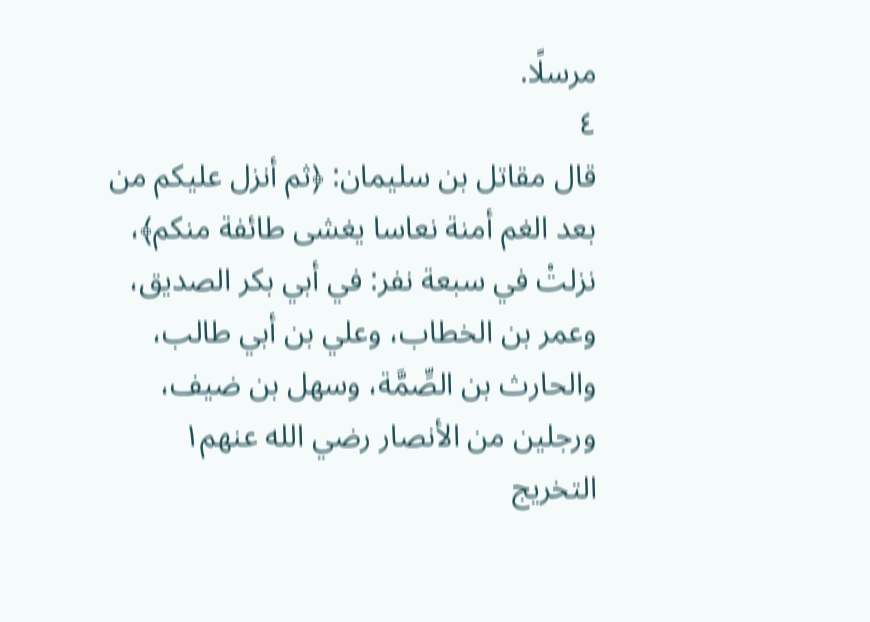مرسلًا.
٤
قال مقاتل بن سليمان: ﴿ثم أنزل عليكم من بعد الغم أمنة نعاسا يغشى طائفة منكم﴾، نزلتْ في سبعة نفر: في أبي بكر الصديق، وعمر بن الخطاب، وعلي بن أبي طالب، والحارث بن الصِّمَّة، وسهل بن ضيف، ورجلين من الأنصار رضي الله عنهم١
التخريج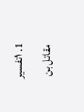1. ١تفسير مقاتل بن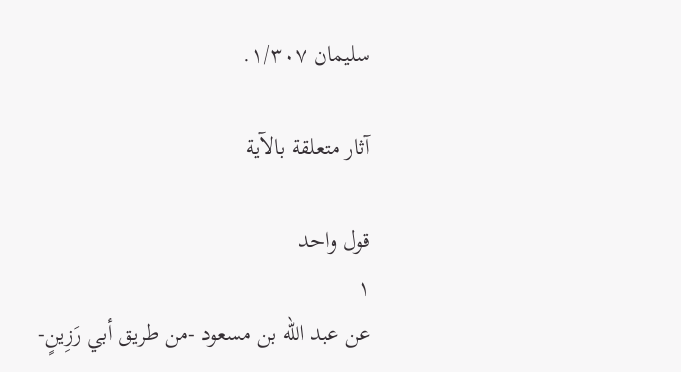سليمان ١/٣٠٧.

آثار متعلقة بالآية

قول واحد
١
عن عبد الله بن مسعود -من طريق أبي رَزِينٍ-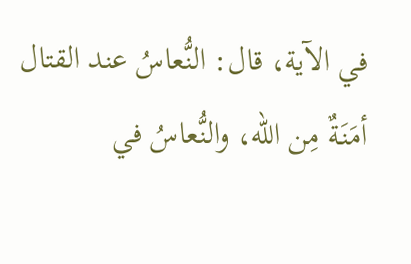في الآية، قال: النُّعاسُ عند القتال أمَنَةٌ مِن الله، والنُّعاسُ في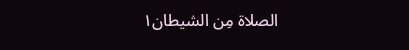الصلاة مِن الشيطان١